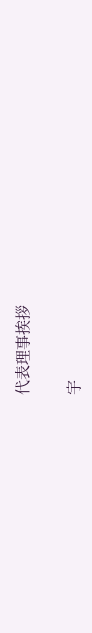代表理事挨拶

宇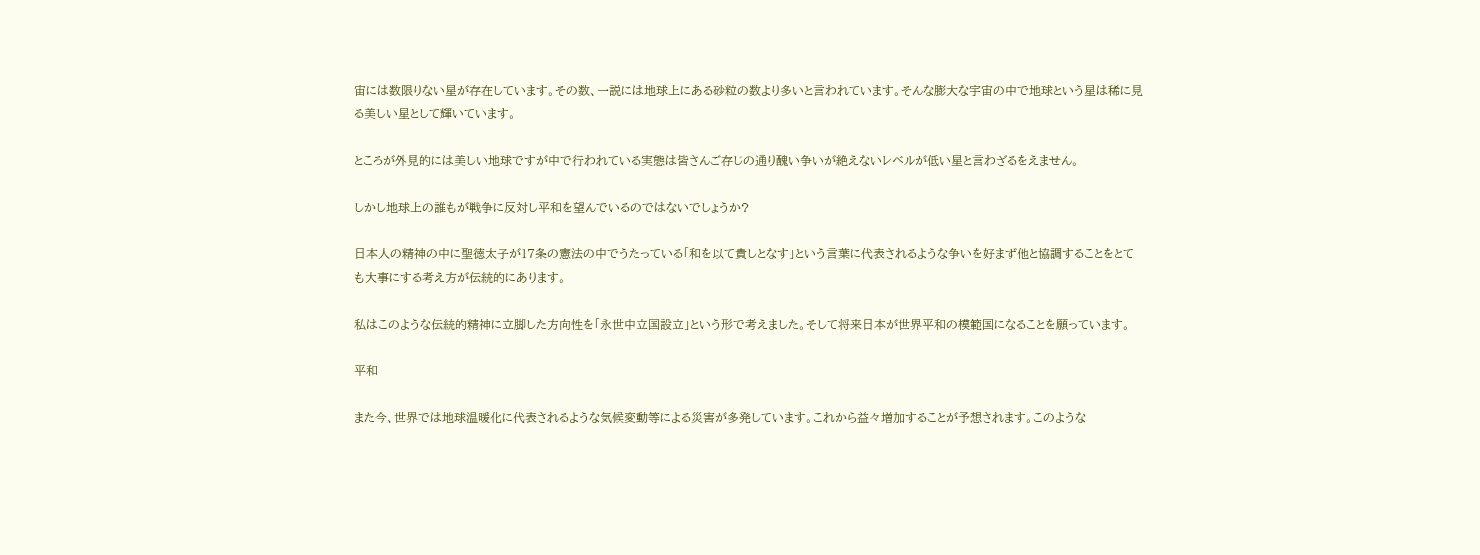宙には数限りない星が存在しています。その数、一説には地球上にある砂粒の数より多いと言われています。そんな膨大な宇宙の中で地球という星は稀に見る美しい星として輝いています。

ところが外見的には美しい地球ですが中で行われている実態は皆さんご存じの通り醜い争いが絶えないレベルが低い星と言わざるをえません。

しかし地球上の誰もが戦争に反対し平和を望んでいるのではないでしょうか?

日本人の精神の中に聖徳太子が17条の憲法の中でうたっている「和を以て貴しとなす」という言葉に代表されるような争いを好まず他と協調することをとても大事にする考え方が伝統的にあります。

私はこのような伝統的精神に立脚した方向性を「永世中立国設立」という形で考えました。そして将来日本が世界平和の模範国になることを願っています。

平和

また今、世界では地球温暖化に代表されるような気候変動等による災害が多発しています。これから益々増加することが予想されます。このような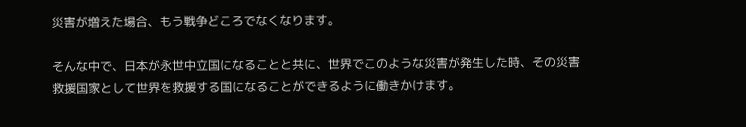災害が増えた場合、もう戦争どころでなくなります。

そんな中で、日本が永世中立国になることと共に、世界でこのような災害が発生した時、その災害救援国家として世界を救援する国になることができるように働きかけます。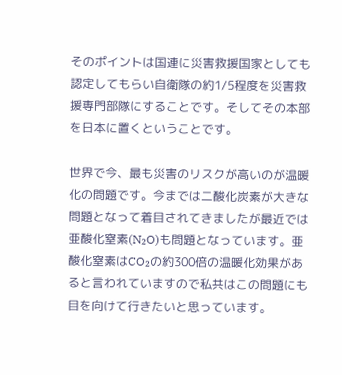そのポイントは国連に災害救援国家としても認定してもらい自衛隊の約1/5程度を災害救援専門部隊にすることです。そしてその本部を日本に置くということです。

世界で今、最も災害のリスクが高いのが温暖化の問題です。今までは二酸化炭素が大きな問題となって着目されてきましたが最近では亜酸化窒素(N₂O)も問題となっています。亜酸化窒素はCO₂の約300倍の温暖化効果があると言われていますので私共はこの問題にも目を向けて行きたいと思っています。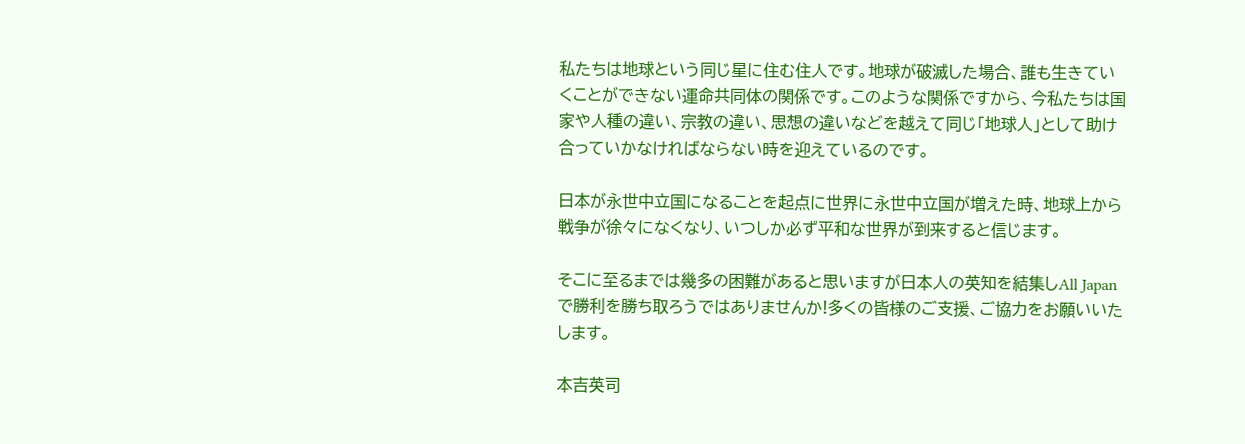私たちは地球という同じ星に住む住人です。地球が破滅した場合、誰も生きていくことができない運命共同体の関係です。このような関係ですから、今私たちは国家や人種の違い、宗教の違い、思想の違いなどを越えて同じ「地球人」として助け合っていかなければならない時を迎えているのです。

日本が永世中立国になることを起点に世界に永世中立国が増えた時、地球上から戦争が徐々になくなり、いつしか必ず平和な世界が到来すると信じます。

そこに至るまでは幾多の困難があると思いますが日本人の英知を結集しAll Japanで勝利を勝ち取ろうではありませんか!多くの皆様のご支援、ご協力をお願いいたします。

本吉英司